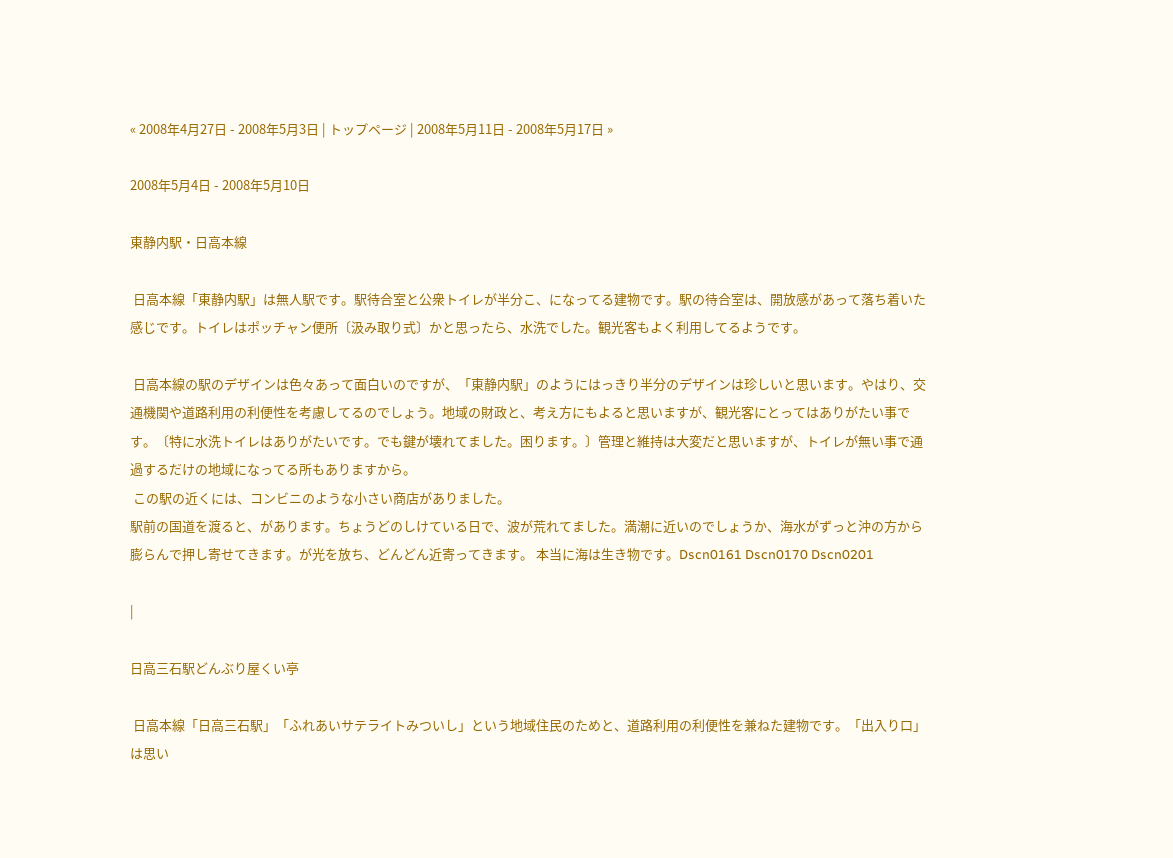« 2008年4月27日 - 2008年5月3日 | トップページ | 2008年5月11日 - 2008年5月17日 »

2008年5月4日 - 2008年5月10日

東静内駅・日高本線

 日高本線「東静内駅」は無人駅です。駅待合室と公衆トイレが半分こ、になってる建物です。駅の待合室は、開放感があって落ち着いた感じです。トイレはポッチャン便所〔汲み取り式〕かと思ったら、水洗でした。観光客もよく利用してるようです。

 日高本線の駅のデザインは色々あって面白いのですが、「東静内駅」のようにはっきり半分のデザインは珍しいと思います。やはり、交通機関や道路利用の利便性を考慮してるのでしょう。地域の財政と、考え方にもよると思いますが、観光客にとってはありがたい事です。〔特に水洗トイレはありがたいです。でも鍵が壊れてました。困ります。〕管理と維持は大変だと思いますが、トイレが無い事で通過するだけの地域になってる所もありますから。
 この駅の近くには、コンビニのような小さい商店がありました。
駅前の国道を渡ると、があります。ちょうどのしけている日で、波が荒れてました。満潮に近いのでしょうか、海水がずっと沖の方から膨らんで押し寄せてきます。が光を放ち、どんどん近寄ってきます。 本当に海は生き物です。Dscn0161 Dscn0170 Dscn0201

|

日高三石駅どんぶり屋くい亭

 日高本線「日高三石駅」「ふれあいサテライトみついし」という地域住民のためと、道路利用の利便性を兼ねた建物です。「出入り口」は思い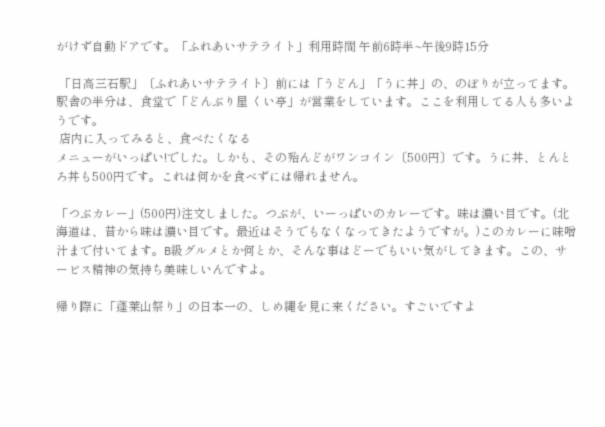がけず自動ドアです。「ふれあいサテライト」利用時間 午前6時半~午後9時15分

 「日高三石駅」〔ふれあいサテライト〕前には「うどん」「うに丼」の、のぼりが立ってます。駅舎の半分は、食堂で「どんぶり屋 くい亭」が営業をしています。ここを利用してる人も多いようです。
 店内に入ってみると、食べたくなる
メニューがいっぱい!でした。しかも、その殆んどがワンコイン〔500円〕です。うに丼、とんとろ丼も500円です。これは何かを食べずには帰れません。

「つぶカレー」(500円)注文しました。つぶが、いーっぱいのカレーです。味は濃い目です。(北海道は、昔から味は濃い目です。最近はそうでもなくなってきたようですが。)このカレーに味噌汁まで付いてます。B級グルメとか何とか、そんな事はどーでもいい気がしてきます。この、サービス精神の気持ち美味しいんですよ。

帰り際に「蓬莱山祭り」の日本一の、しめ縄を見に来ください。すごいですよ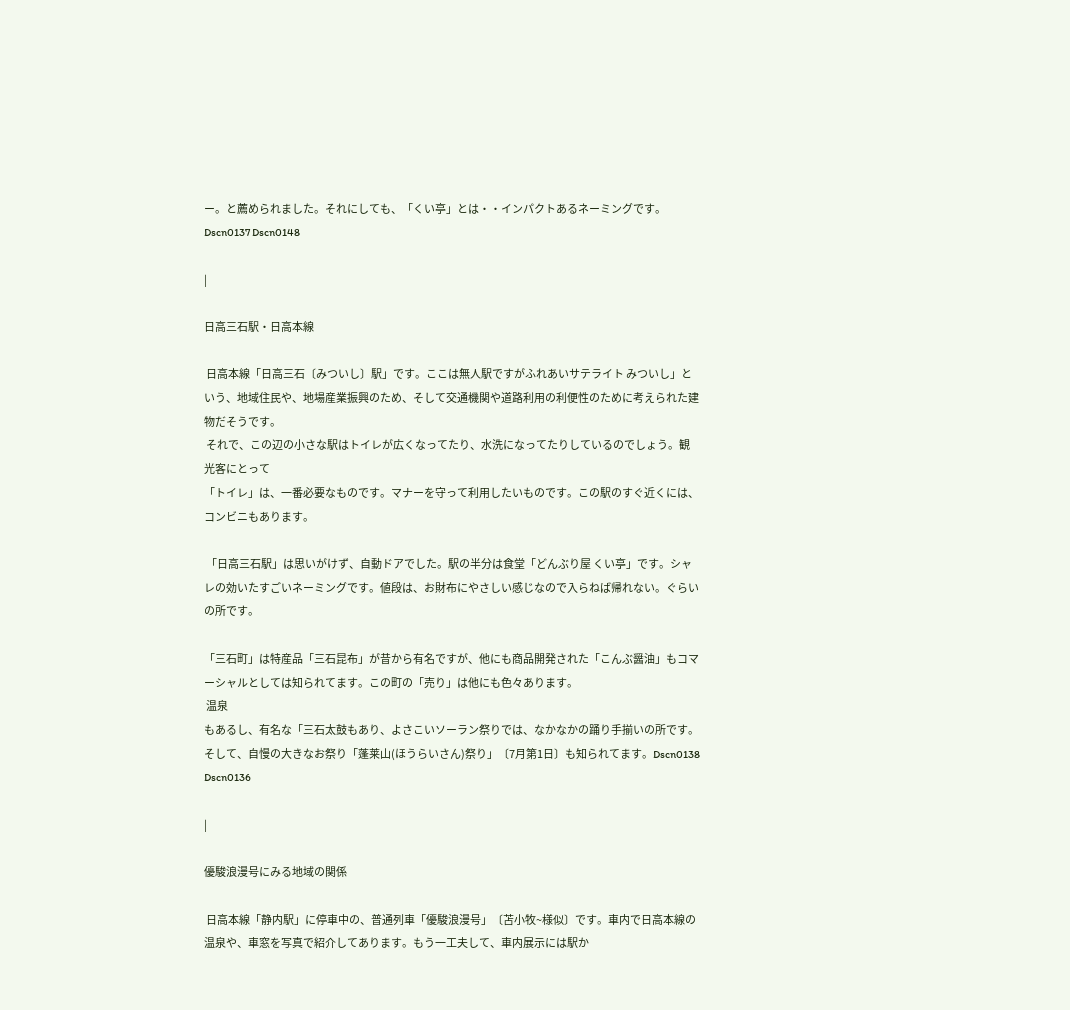ー。と薦められました。それにしても、「くい亭」とは・・インパクトあるネーミングです。Dscn0137 Dscn0148

|

日高三石駅・日高本線

 日高本線「日高三石〔みついし〕駅」です。ここは無人駅ですがふれあいサテライト みついし」という、地域住民や、地場産業振興のため、そして交通機関や道路利用の利便性のために考えられた建物だそうです。
 それで、この辺の小さな駅はトイレが広くなってたり、水洗になってたりしているのでしょう。観光客にとって
「トイレ」は、一番必要なものです。マナーを守って利用したいものです。この駅のすぐ近くには、コンビニもあります。

 「日高三石駅」は思いがけず、自動ドアでした。駅の半分は食堂「どんぶり屋 くい亭」です。シャレの効いたすごいネーミングです。値段は、お財布にやさしい感じなので入らねば帰れない。ぐらいの所です。

「三石町」は特産品「三石昆布」が昔から有名ですが、他にも商品開発された「こんぶ醤油」もコマーシャルとしては知られてます。この町の「売り」は他にも色々あります。
 温泉
もあるし、有名な「三石太鼓もあり、よさこいソーラン祭りでは、なかなかの踊り手揃いの所です。そして、自慢の大きなお祭り「蓬莱山(ほうらいさん)祭り」〔7月第1日〕も知られてます。Dscn0138 Dscn0136

|

優駿浪漫号にみる地域の関係

 日高本線「静内駅」に停車中の、普通列車「優駿浪漫号」〔苫小牧~様似〕です。車内で日高本線の温泉や、車窓を写真で紹介してあります。もう一工夫して、車内展示には駅か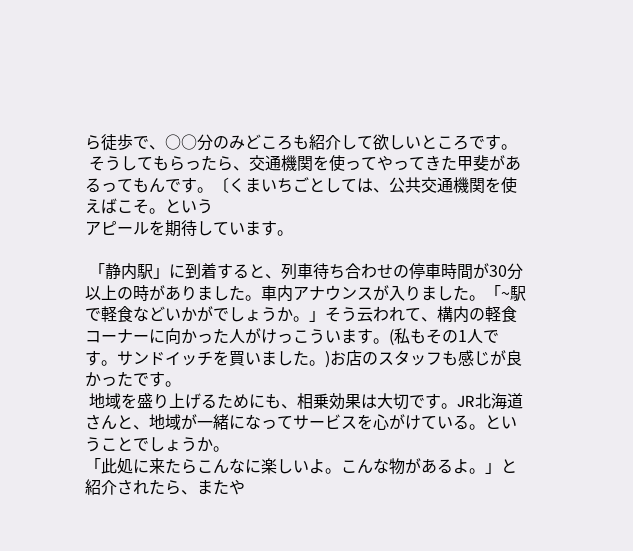ら徒歩で、○○分のみどころも紹介して欲しいところです。
 そうしてもらったら、交通機関を使ってやってきた甲斐があるってもんです。〔くまいちごとしては、公共交通機関を使えばこそ。という
アピールを期待しています。

 「静内駅」に到着すると、列車待ち合わせの停車時間が30分以上の時がありました。車内アナウンスが入りました。「~駅で軽食などいかがでしょうか。」そう云われて、構内の軽食コーナーに向かった人がけっこういます。(私もその1人です。サンドイッチを買いました。)お店のスタッフも感じが良かったです。
 地域を盛り上げるためにも、相乗効果は大切です。JR北海道さんと、地域が一緒になってサービスを心がけている。ということでしょうか。
「此処に来たらこんなに楽しいよ。こんな物があるよ。」と紹介されたら、またや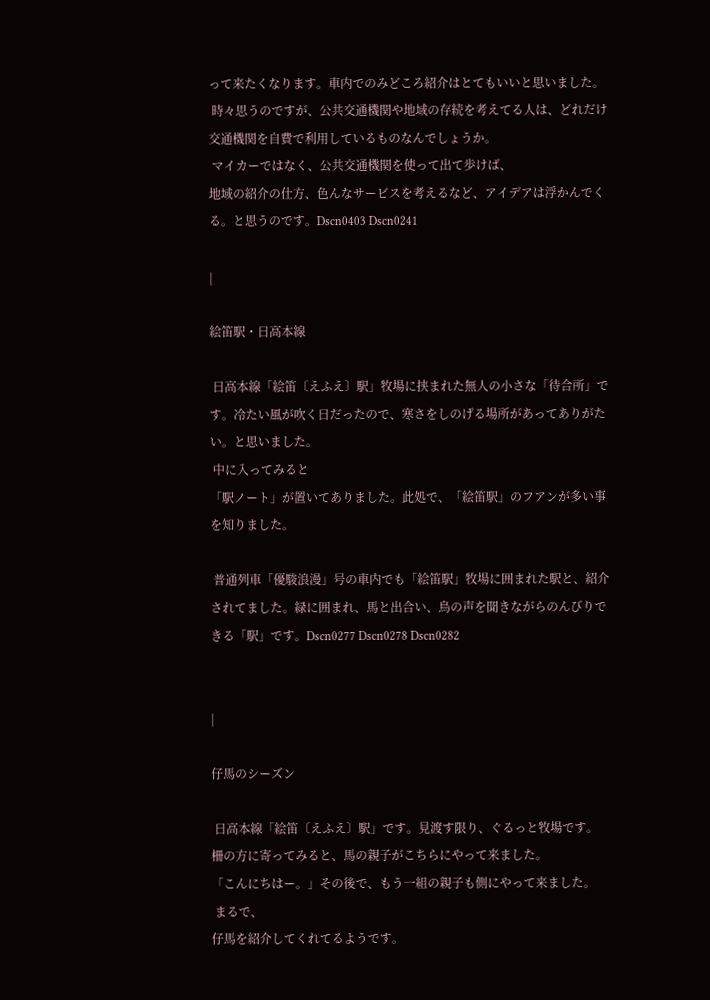って来たくなります。車内でのみどころ紹介はとてもいいと思いました。
 時々思うのですが、公共交通機関や地域の存続を考えてる人は、どれだけ交通機関を自費で利用しているものなんでしょうか。
 マイカーではなく、公共交通機関を使って出て歩けば、
地域の紹介の仕方、色んなサービスを考えるなど、アイデアは浮かんでくる。と思うのです。Dscn0403 Dscn0241

|

絵笛駅・日高本線

 日高本線「絵笛〔えふえ〕駅」牧場に挟まれた無人の小さな「待合所」です。冷たい風が吹く日だったので、寒さをしのげる場所があってありがたい。と思いました。
 中に入ってみると
「駅ノート」が置いてありました。此処で、「絵笛駅」のフアンが多い事を知りました。

 普通列車「優駿浪漫」号の車内でも「絵笛駅」牧場に囲まれた駅と、紹介されてました。緑に囲まれ、馬と出合い、鳥の声を聞きながらのんびりできる「駅」です。Dscn0277 Dscn0278 Dscn0282


|

仔馬のシーズン

 日高本線「絵笛〔えふえ〕駅」です。見渡す限り、ぐるっと牧場です。
柵の方に寄ってみると、馬の親子がこちらにやって来ました。
「こんにちはー。」その後で、もう一組の親子も側にやって来ました。
 まるで、
仔馬を紹介してくれてるようです。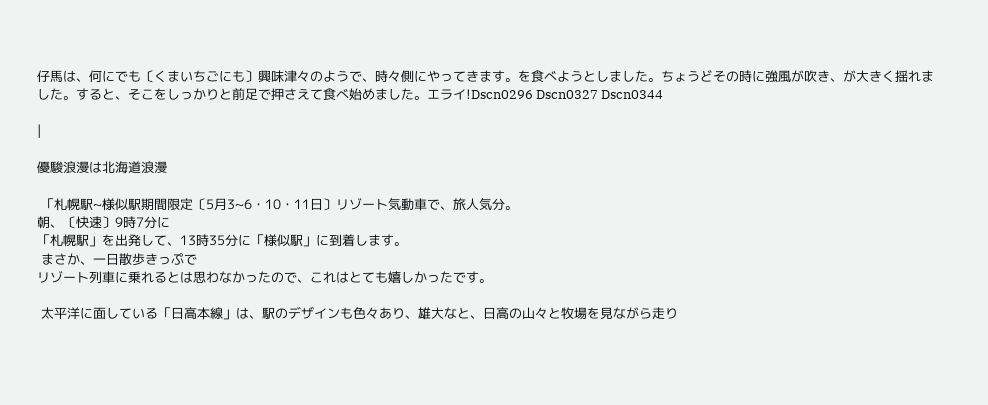仔馬は、何にでも〔くまいちごにも〕興味津々のようで、時々側にやってきます。を食べようとしました。ちょうどその時に強風が吹き、が大きく揺れました。すると、そこをしっかりと前足で押さえて食べ始めました。エライ!Dscn0296 Dscn0327 Dscn0344

|

優駿浪漫は北海道浪漫

 「札幌駅~様似駅期間限定〔5月3~6・10・11日〕リゾート気動車で、旅人気分。
朝、〔快速〕9時7分に
「札幌駅」を出発して、13時35分に「様似駅」に到着します。
 まさか、一日散歩きっぷで
リゾート列車に乗れるとは思わなかったので、これはとても嬉しかったです。

 太平洋に面している「日高本線」は、駅のデザインも色々あり、雄大なと、日高の山々と牧場を見ながら走り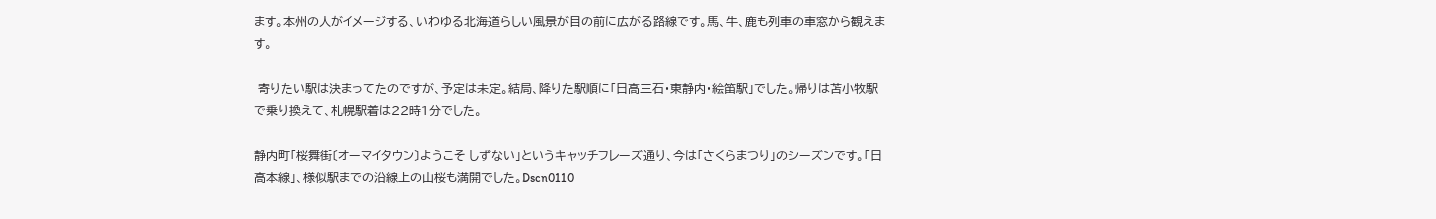ます。本州の人がイメージする、いわゆる北海道らしい風景が目の前に広がる路線です。馬、牛、鹿も列車の車窓から観えます。

 寄りたい駅は決まってたのですが、予定は未定。結局、降りた駅順に「日高三石・東静内・絵笛駅」でした。帰りは苫小牧駅で乗り換えて、札幌駅着は22時1分でした。

静内町「桜舞街〔オーマイタウン〕ようこそ しずない」というキャッチフレーズ通り、今は「さくらまつり」のシーズンです。「日高本線」、様似駅までの沿線上の山桜も満開でした。Dscn0110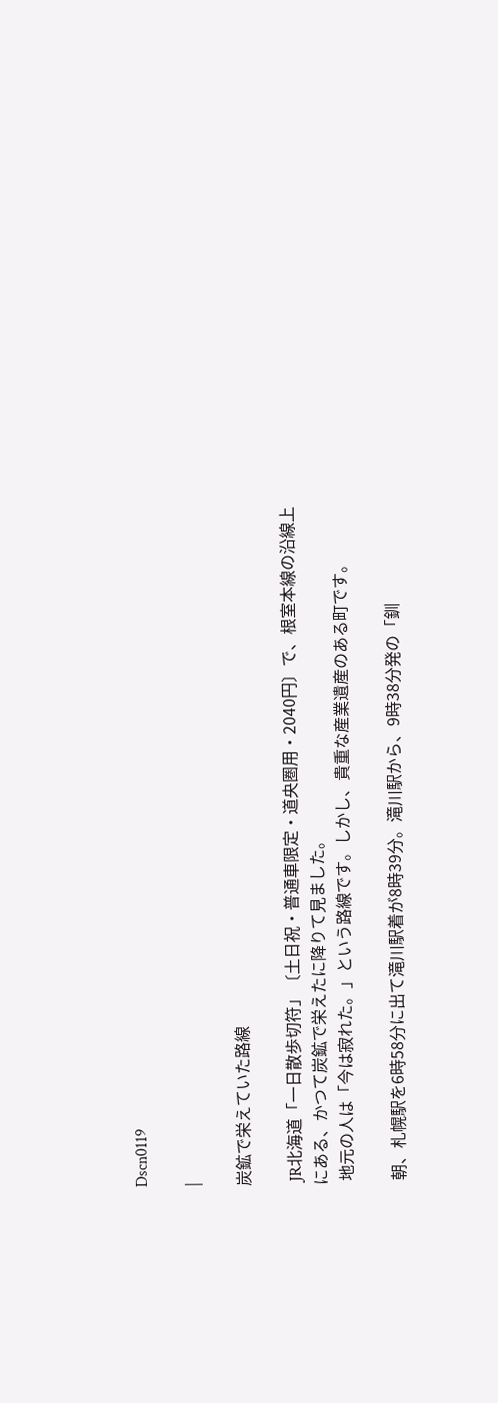Dscn0119

|

炭鉱で栄えていた路線

 JR北海道「一日散歩切符」〔土日祝・普通車限定・道央圏用・2040円〕で、根室本線の沿線上にある、かつて炭鉱で栄えたに降りて見ました。
 地元の人は「今は寂れた。」という路線です。しかし、貴重な産業遺産のある町です。

 朝、札幌駅を6時58分に出て滝川駅着が8時39分。滝川駅から、9時38分発の「釧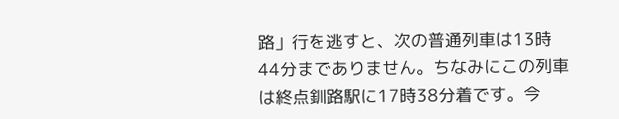路」行を逃すと、次の普通列車は13時44分までありません。ちなみにこの列車は終点釧路駅に17時38分着です。今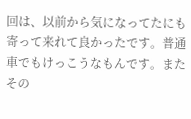回は、以前から気になってたにも寄って来れて良かったです。普通車でもけっこうなもんです。またその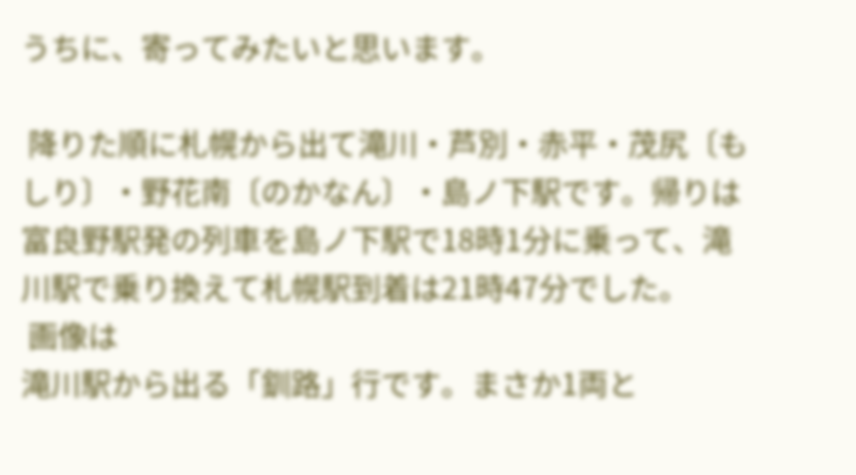うちに、寄ってみたいと思います。

 降りた順に札幌から出て滝川・芦別・赤平・茂尻〔もしり〕・野花南〔のかなん〕・島ノ下駅です。帰りは富良野駅発の列車を島ノ下駅で18時1分に乗って、滝川駅で乗り換えて札幌駅到着は21時47分でした。
 画像は
滝川駅から出る「釧路」行です。まさか1両と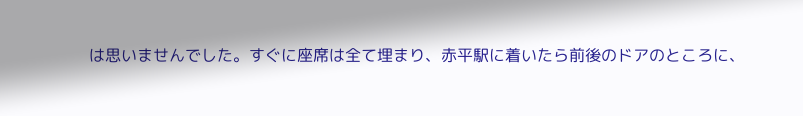は思いませんでした。すぐに座席は全て埋まり、赤平駅に着いたら前後のドアのところに、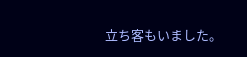立ち客もいました。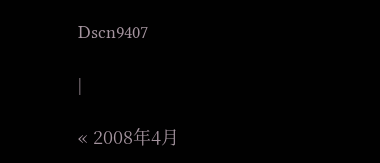Dscn9407

|

« 2008年4月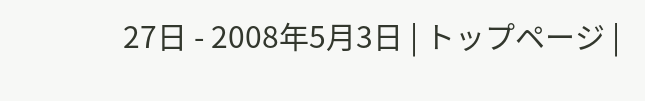27日 - 2008年5月3日 | トップページ |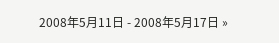2008年5月11日 - 2008年5月17日 »